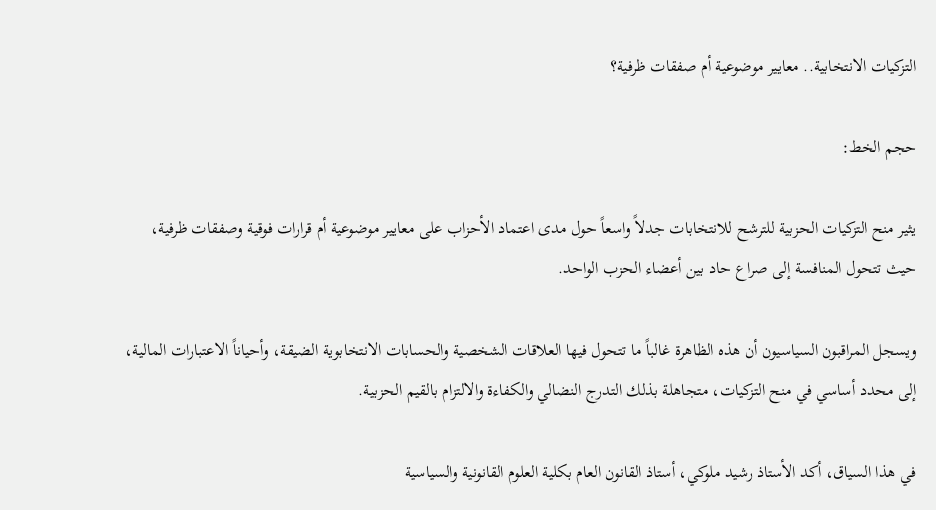التزكيات الانتخابية.. معايير موضوعية أم صفقات ظرفية؟

حجم الخط:

يثير منح التزكيات الحزبية للترشح للانتخابات جدلاً واسعاً حول مدى اعتماد الأحزاب على معايير موضوعية أم قرارات فوقية وصفقات ظرفية، حيث تتحول المنافسة إلى صراع حاد بين أعضاء الحزب الواحد.

ويسجل المراقبون السياسيون أن هذه الظاهرة غالباً ما تتحول فيها العلاقات الشخصية والحسابات الانتخابوية الضيقة، وأحياناً الاعتبارات المالية، إلى محدد أساسي في منح التزكيات، متجاهلة بذلك التدرج النضالي والكفاءة والالتزام بالقيم الحزبية.

في هذا السياق، أكد الأستاذ رشيد ملوكي، أستاذ القانون العام بكلية العلوم القانونية والسياسية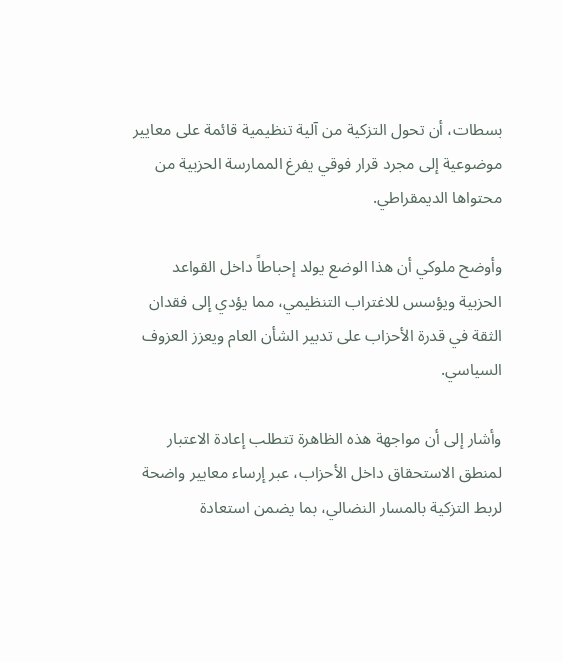بسطات، أن تحول التزكية من آلية تنظيمية قائمة على معايير موضوعية إلى مجرد قرار فوقي يفرغ الممارسة الحزبية من محتواها الديمقراطي.

وأوضح ملوكي أن هذا الوضع يولد إحباطاً داخل القواعد الحزبية ويؤسس للاغتراب التنظيمي، مما يؤدي إلى فقدان الثقة في قدرة الأحزاب على تدبير الشأن العام ويعزز العزوف السياسي.

وأشار إلى أن مواجهة هذه الظاهرة تتطلب إعادة الاعتبار لمنطق الاستحقاق داخل الأحزاب، عبر إرساء معايير واضحة لربط التزكية بالمسار النضالي، بما يضمن استعادة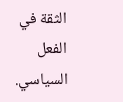الثقة في الفعل السياسي.